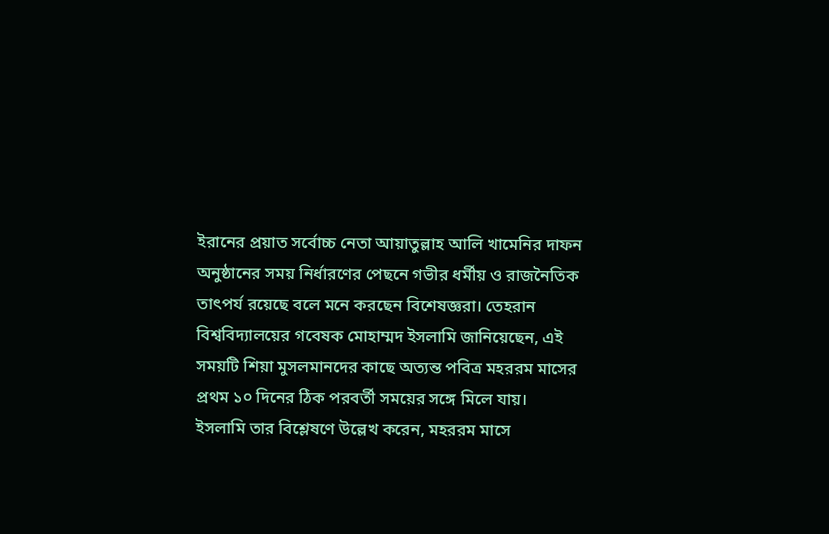ইরানের প্রয়াত সর্বোচ্চ নেতা আয়াতুল্লাহ আলি খামেনির দাফন অনুষ্ঠানের সময় নির্ধারণের পেছনে গভীর ধর্মীয় ও রাজনৈতিক তাৎপর্য রয়েছে বলে মনে করছেন বিশেষজ্ঞরা। তেহরান বিশ্ববিদ্যালয়ের গবেষক মোহাম্মদ ইসলামি জানিয়েছেন, এই সময়টি শিয়া মুসলমানদের কাছে অত্যন্ত পবিত্র মহররম মাসের প্রথম ১০ দিনের ঠিক পরবর্তী সময়ের সঙ্গে মিলে যায়।
ইসলামি তার বিশ্লেষণে উল্লেখ করেন, মহররম মাসে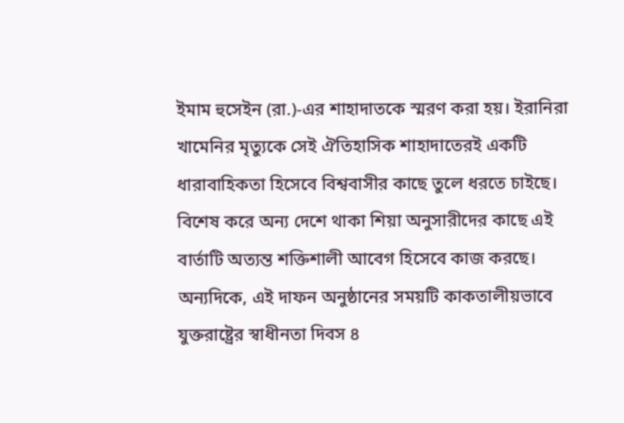ইমাম হুসেইন (রা.)-এর শাহাদাতকে স্মরণ করা হয়। ইরানিরা খামেনির মৃত্যুকে সেই ঐতিহাসিক শাহাদাতেরই একটি ধারাবাহিকতা হিসেবে বিশ্ববাসীর কাছে তুলে ধরতে চাইছে। বিশেষ করে অন্য দেশে থাকা শিয়া অনুসারীদের কাছে এই বার্তাটি অত্যন্ত শক্তিশালী আবেগ হিসেবে কাজ করছে।
অন্যদিকে, এই দাফন অনুষ্ঠানের সময়টি কাকতালীয়ভাবে যুক্তরাষ্ট্রের স্বাধীনতা দিবস ৪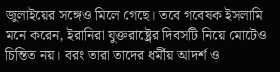জুলাইয়ের সঙ্গেও মিলে গেছে। তবে গবেষক ইসলামি মনে করেন, ইরানিরা যুক্তরাষ্ট্রের দিবসটি নিয়ে মোটেও চিন্তিত নয়। বরং তারা তাদের ধর্মীয় আদর্শ ও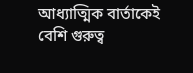আধ্যাত্মিক বার্তাকেই বেশি গুরুত্ব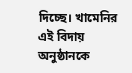দিচ্ছে। খামেনির এই বিদায় অনুষ্ঠানকে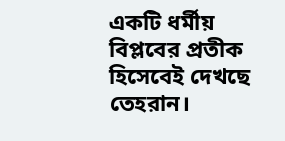একটি ধর্মীয় বিপ্লবের প্রতীক হিসেবেই দেখছে তেহরান।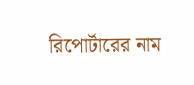রিপোর্টারের নাম